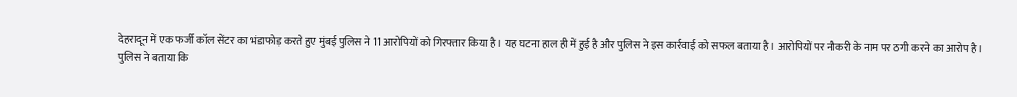देहरादून में एक फर्जी कॉल सेंटर का भंडाफोड़ करते हुए मुंबई पुलिस ने 11 आरोपियों को गिरफ्तार किया है। यह घटना हाल ही में हुई है और पुलिस ने इस कार्रवाई को सफल बताया है। आरोपियों पर नौकरी के नाम पर ठगी करने का आरोप है।
पुलिस ने बताया कि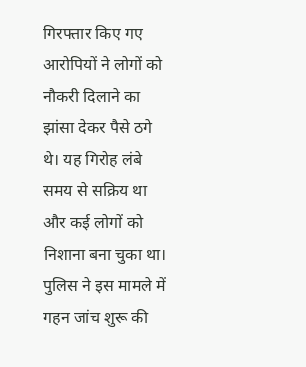गिरफ्तार किए गए आरोपियों ने लोगों को नौकरी दिलाने का झांसा देकर पैसे ठगे थे। यह गिरोह लंबे समय से सक्रिय था और कई लोगों को निशाना बना चुका था। पुलिस ने इस मामले में गहन जांच शुरू की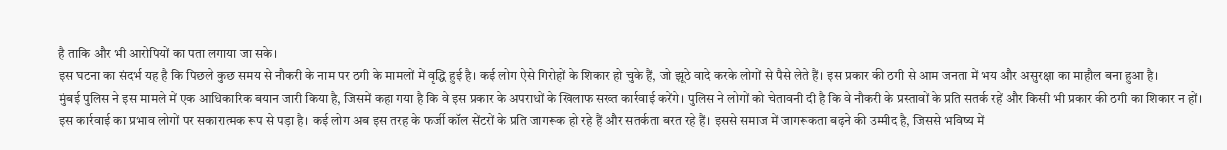है ताकि और भी आरोपियों का पता लगाया जा सके।
इस घटना का संदर्भ यह है कि पिछले कुछ समय से नौकरी के नाम पर ठगी के मामलों में वृद्धि हुई है। कई लोग ऐसे गिरोहों के शिकार हो चुके हैं, जो झूठे वादे करके लोगों से पैसे लेते हैं। इस प्रकार की ठगी से आम जनता में भय और असुरक्षा का माहौल बना हुआ है।
मुंबई पुलिस ने इस मामले में एक आधिकारिक बयान जारी किया है, जिसमें कहा गया है कि वे इस प्रकार के अपराधों के खिलाफ सख्त कार्रवाई करेंगे। पुलिस ने लोगों को चेतावनी दी है कि वे नौकरी के प्रस्तावों के प्रति सतर्क रहें और किसी भी प्रकार की ठगी का शिकार न हों।
इस कार्रवाई का प्रभाव लोगों पर सकारात्मक रूप से पड़ा है। कई लोग अब इस तरह के फर्जी कॉल सेंटरों के प्रति जागरूक हो रहे हैं और सतर्कता बरत रहे हैं। इससे समाज में जागरूकता बढ़ने की उम्मीद है, जिससे भविष्य में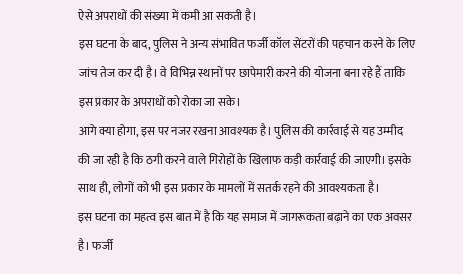ऐसे अपराधों की संख्या में कमी आ सकती है।
इस घटना के बाद, पुलिस ने अन्य संभावित फर्जी कॉल सेंटरों की पहचान करने के लिए जांच तेज कर दी है। वे विभिन्न स्थानों पर छापेमारी करने की योजना बना रहे हैं ताकि इस प्रकार के अपराधों को रोका जा सके।
आगे क्या होगा, इस पर नजर रखना आवश्यक है। पुलिस की कार्रवाई से यह उम्मीद की जा रही है कि ठगी करने वाले गिरोहों के खिलाफ कड़ी कार्रवाई की जाएगी। इसके साथ ही, लोगों को भी इस प्रकार के मामलों में सतर्क रहने की आवश्यकता है।
इस घटना का महत्व इस बात में है कि यह समाज में जागरूकता बढ़ाने का एक अवसर है। फर्जी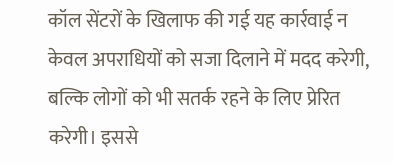कॉल सेंटरों के खिलाफ की गई यह कार्रवाई न केवल अपराधियों को सजा दिलाने में मदद करेगी, बल्कि लोगों को भी सतर्क रहने के लिए प्रेरित करेगी। इससे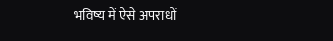भविष्य में ऐसे अपराधों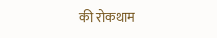की रोकथाम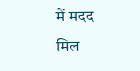में मदद मिल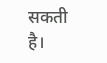सकती है।